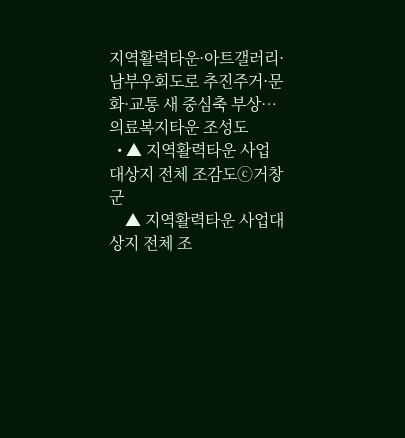지역활력타운·아트갤러리·남부우회도로 추진주거·문화·교통 새 중심축 부상… 의료복지타운 조성도
  • ▲ 지역활력타운 사업대상지 전체 조감도ⓒ거창군
    ▲ 지역활력타운 사업대상지 전체 조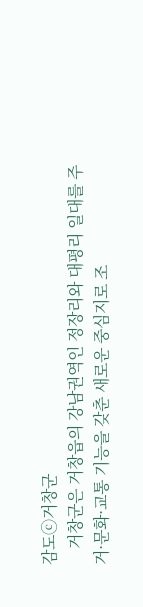감도ⓒ거창군
    거창군은 거창읍의 강남권역인 정장리와 대평리 일대를 주거·문화·교통 기능을 갖춘 새로운 중심지로 조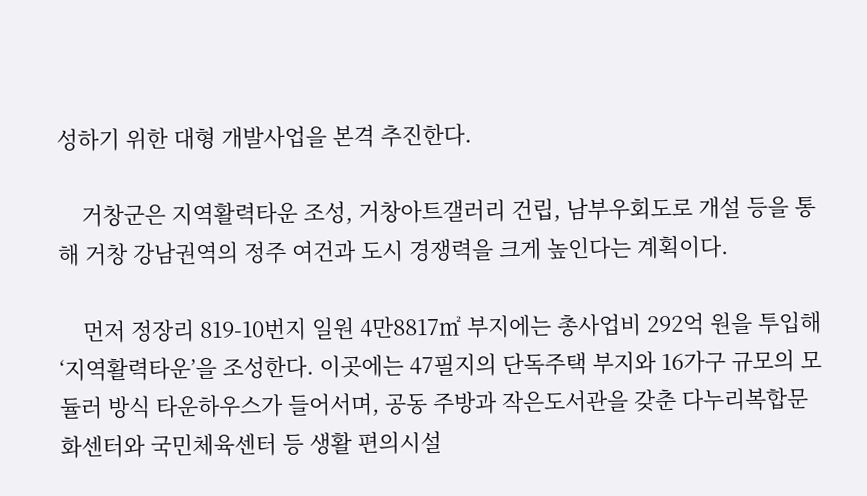성하기 위한 대형 개발사업을 본격 추진한다.

    거창군은 지역활력타운 조성, 거창아트갤러리 건립, 남부우회도로 개설 등을 통해 거창 강남권역의 정주 여건과 도시 경쟁력을 크게 높인다는 계획이다.

    먼저 정장리 819-10번지 일원 4만8817㎡ 부지에는 총사업비 292억 원을 투입해 ‘지역활력타운’을 조성한다. 이곳에는 47필지의 단독주택 부지와 16가구 규모의 모듈러 방식 타운하우스가 들어서며, 공동 주방과 작은도서관을 갖춘 다누리복합문화센터와 국민체육센터 등 생활 편의시설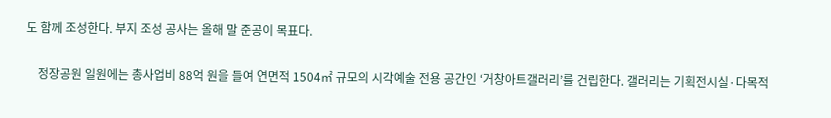도 함께 조성한다. 부지 조성 공사는 올해 말 준공이 목표다.

    정장공원 일원에는 총사업비 88억 원을 들여 연면적 1504㎡ 규모의 시각예술 전용 공간인 ‘거창아트갤러리’를 건립한다. 갤러리는 기획전시실·다목적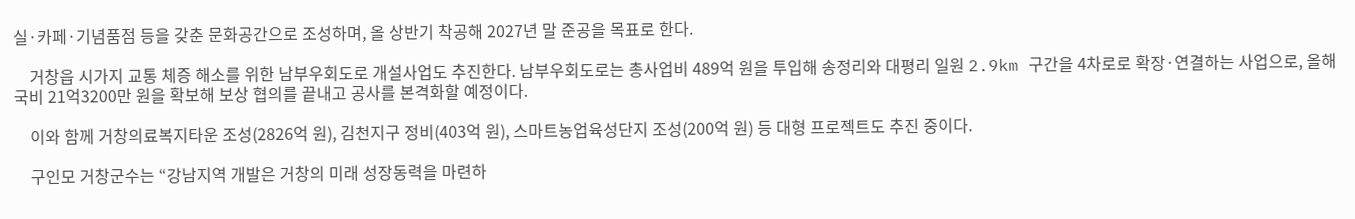실·카페·기념품점 등을 갖춘 문화공간으로 조성하며, 올 상반기 착공해 2027년 말 준공을 목표로 한다.

    거창읍 시가지 교통 체증 해소를 위한 남부우회도로 개설사업도 추진한다. 남부우회도로는 총사업비 489억 원을 투입해 송정리와 대평리 일원 2.9km 구간을 4차로로 확장·연결하는 사업으로, 올해 국비 21억3200만 원을 확보해 보상 협의를 끝내고 공사를 본격화할 예정이다.

    이와 함께 거창의료복지타운 조성(2826억 원), 김천지구 정비(403억 원), 스마트농업육성단지 조성(200억 원) 등 대형 프로젝트도 추진 중이다.

    구인모 거창군수는 “강남지역 개발은 거창의 미래 성장동력을 마련하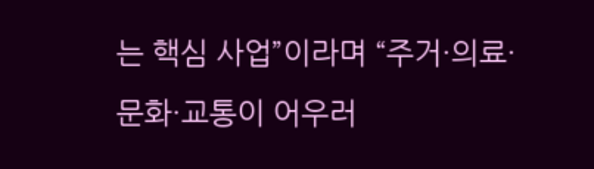는 핵심 사업”이라며 “주거·의료·문화·교통이 어우러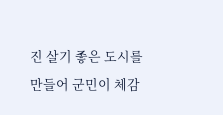진 살기 좋은 도시를 만들어 군민이 체감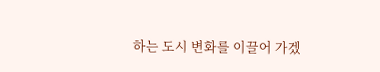하는 도시 변화를 이끌어 가겠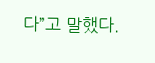다”고 말했다.